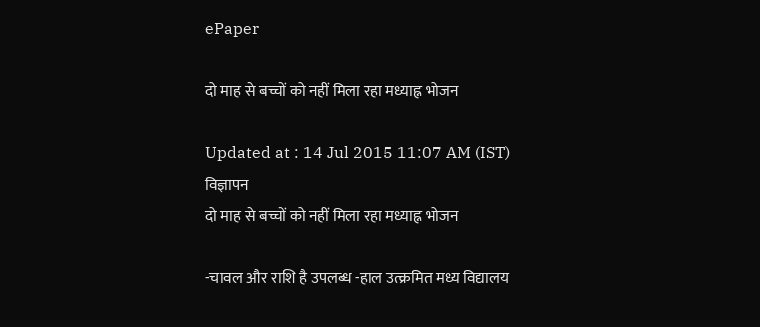ePaper

दो माह से बच्चों को नहीं मिला रहा मध्याह्न भोजन

Updated at : 14 Jul 2015 11:07 AM (IST)
विज्ञापन
दो माह से बच्चों को नहीं मिला रहा मध्याह्न भोजन

-चावल और राशि है उपलब्ध -हाल उत्क्रमित मध्य विद्यालय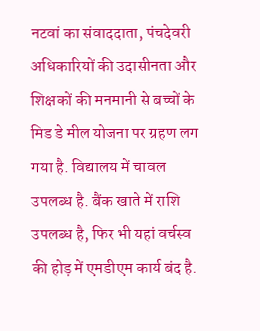नटवां का संवाददाता, पंचदेवरी अधिकारियों की उदासीनता और शिक्षकों की मनमानी से बच्चों के मिड डे मील योजना पर ग्रहण लग गया है. विद्यालय में चावल उपलब्ध है. बैंक खाते में राशि उपलब्ध है, फिर भी यहां वर्चस्व की होड़ में एमडीएम कार्य बंद है.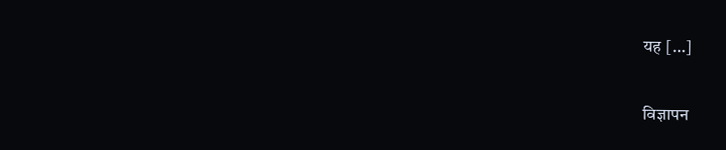यह […]

विज्ञापन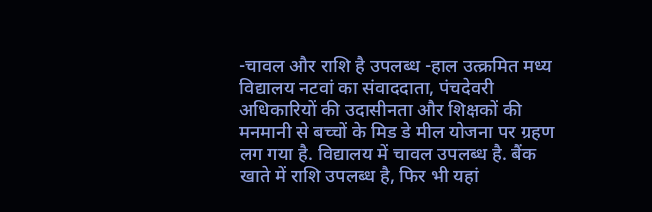-चावल और राशि है उपलब्ध -हाल उत्क्रमित मध्य विद्यालय नटवां का संवाददाता, पंचदेवरी अधिकारियों की उदासीनता और शिक्षकों की मनमानी से बच्चों के मिड डे मील योजना पर ग्रहण लग गया है. विद्यालय में चावल उपलब्ध है. बैंक खाते में राशि उपलब्ध है, फिर भी यहां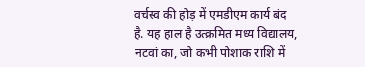वर्चस्व की होड़ में एमडीएम कार्य बंद है. यह हाल है उत्क्रमित मध्य विद्यालय, नटवां का, जो कभी पोशाक राशि में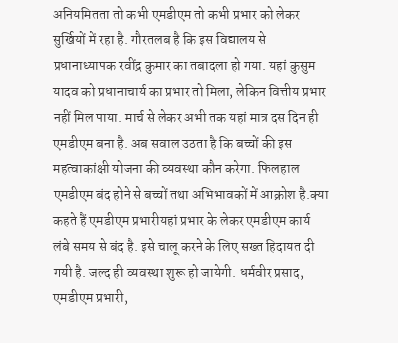अनियमितता तो कभी एमडीएम तो कभी प्रभार को लेकर सुर्खियों में रहा है. गौरतलब है कि इस विद्यालय से प्रधानाध्यापक रवींद्र कुमार का तबादला हो गया. यहां कुसुम यादव को प्रधानाचार्य का प्रभार तो मिला, लेकिन वित्तीय प्रभार नहीं मिल पाया. मार्च से लेकर अभी तक यहां मात्र दस दिन ही एमडीएम बना है. अब सवाल उठता है कि बच्चों की इस महत्वाकांक्षी योजना की व्यवस्था कौन करेगा. फिलहाल एमडीएम बंद होने से बच्चों तथा अभिभावकों में आक्रोश है.क्या कहते हैं एमडीएम प्रभारीयहां प्रभार के लेकर एमडीएम कार्य लंबे समय से बंद है. इसे चालू करने के लिए सख्त हिदायत दी गयी है. जल्द ही व्यवस्था शुरू हो जायेगी. धर्मवीर प्रसाद, एमडीएम प्रभारी,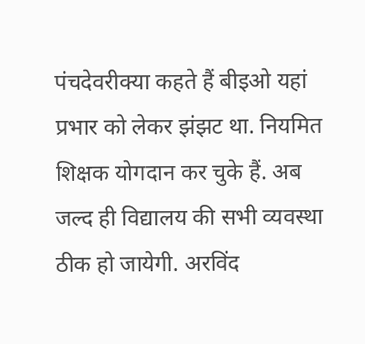पंचदेवरीक्या कहते हैं बीइओ यहां प्रभार को लेकर झंझट था. नियमित शिक्षक योगदान कर चुके हैं. अब जल्द ही विद्यालय की सभी व्यवस्था ठीक हो जायेगी. अरविंद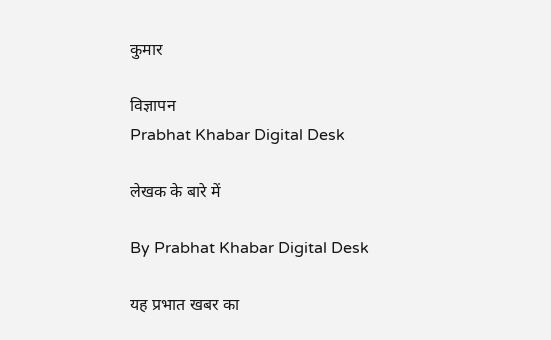कुमार

विज्ञापन
Prabhat Khabar Digital Desk

लेखक के बारे में

By Prabhat Khabar Digital Desk

यह प्रभात खबर का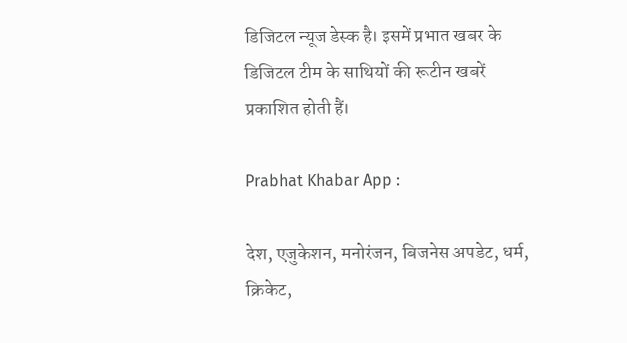डिजिटल न्यूज डेस्क है। इसमें प्रभात खबर के डिजिटल टीम के साथियों की रूटीन खबरें प्रकाशित होती हैं।

Prabhat Khabar App :

देश, एजुकेशन, मनोरंजन, बिजनेस अपडेट, धर्म, क्रिकेट,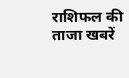राशिफल की ताजा खबरें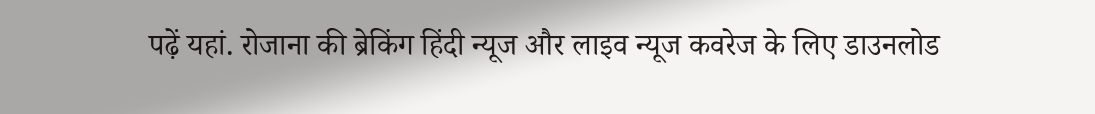पढ़ें यहां. रोजाना की ब्रेकिंग हिंदी न्यूज और लाइव न्यूज कवरेज के लिए डाउनलोड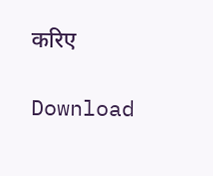करिए

Download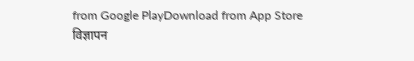from Google PlayDownload from App Store
विज्ञापन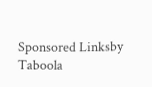Sponsored Linksby Taboola